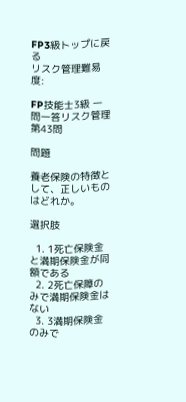FP3級トップに戻る
リスク管理難易度:

FP技能士3級 一問一答リスク管理 第43問

問題

養老保険の特徴として、正しいものはどれか。

選択肢

  1. 1死亡保険金と満期保険金が同額である
  2. 2死亡保障のみで満期保険金はない
  3. 3満期保険金のみで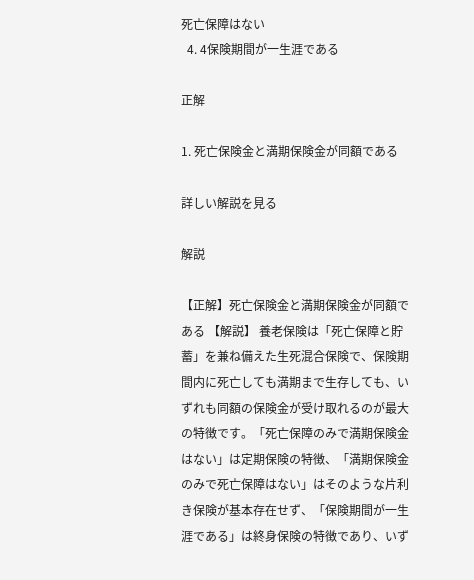死亡保障はない
  4. 4保険期間が一生涯である

正解

1. 死亡保険金と満期保険金が同額である

詳しい解説を見る

解説

【正解】死亡保険金と満期保険金が同額である 【解説】 養老保険は「死亡保障と貯蓄」を兼ね備えた生死混合保険で、保険期間内に死亡しても満期まで生存しても、いずれも同額の保険金が受け取れるのが最大の特徴です。「死亡保障のみで満期保険金はない」は定期保険の特徴、「満期保険金のみで死亡保障はない」はそのような片利き保険が基本存在せず、「保険期間が一生涯である」は終身保険の特徴であり、いず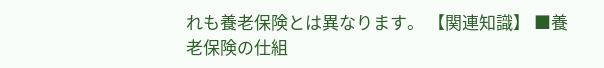れも養老保険とは異なります。 【関連知識】 ■養老保険の仕組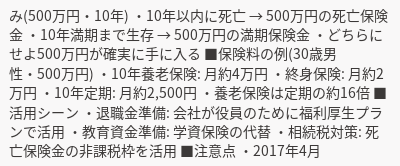み(500万円・10年) ・10年以内に死亡 → 500万円の死亡保険金 ・10年満期まで生存 → 500万円の満期保険金 ・どちらにせよ500万円が確実に手に入る ■保険料の例(30歳男性・500万円) ・10年養老保険: 月約4万円 ・終身保険: 月約2万円 ・10年定期: 月約2,500円 ・養老保険は定期の約16倍 ■活用シーン ・退職金準備: 会社が役員のために福利厚生プランで活用 ・教育資金準備: 学資保険の代替 ・相続税対策: 死亡保険金の非課税枠を活用 ■注意点 ・2017年4月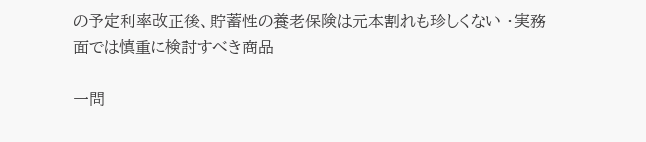の予定利率改正後、貯蓄性の養老保険は元本割れも珍しくない ・実務面では慎重に検討すべき商品

一問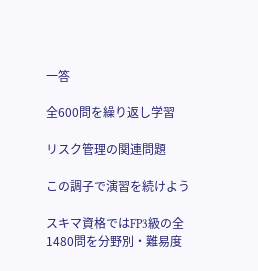一答

全600問を繰り返し学習

リスク管理の関連問題

この調子で演習を続けよう

スキマ資格ではFP3級の全1480問を分野別・難易度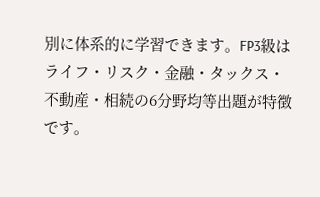別に体系的に学習できます。FP3級はライフ・リスク・金融・タックス・不動産・相続の6分野均等出題が特徴です。